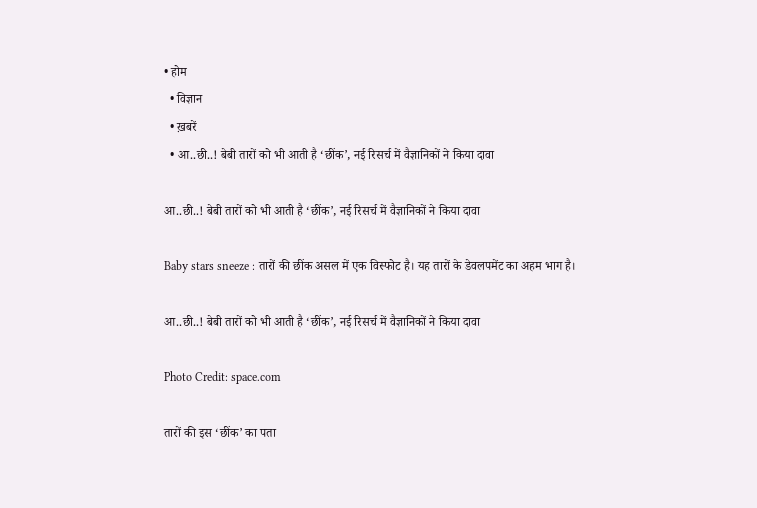• होम
  • विज्ञान
  • ख़बरें
  • आ..छी..! बेबी तारों को भी आती है ‘छींक’, नई रिसर्च में वैज्ञानिकों ने किया दावा

आ..छी..! बेबी तारों को भी आती है ‘छींक’, नई रिसर्च में वैज्ञानिकों ने किया दावा

Baby stars sneeze : तारों की छींक असल में एक विस्‍फोट है। यह तारों के डेवलपमेंट का अहम भाग है।

आ..छी..! बेबी तारों को भी आती है ‘छींक’, नई रिसर्च में वैज्ञानिकों ने किया दावा

Photo Credit: space.com

तारों की इस ‘छींक’ का पता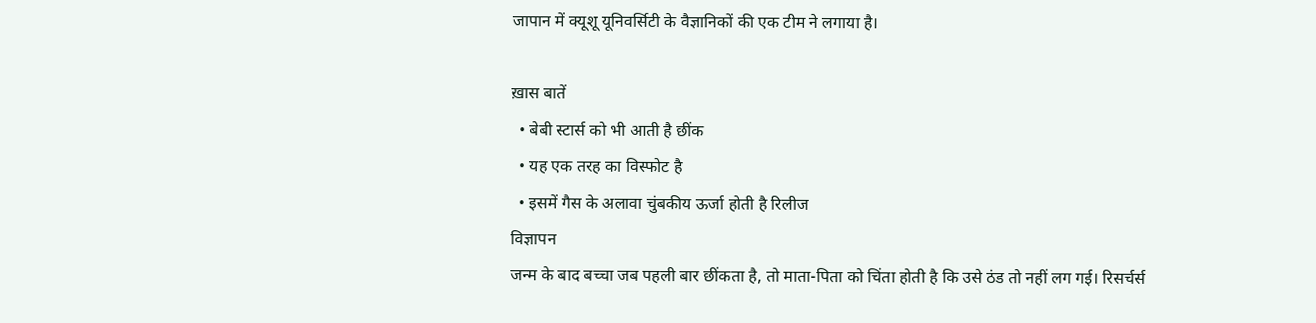जापान में क्यूशू यूनिवर्सिटी के वैज्ञानिकों की एक टीम ने लगाया है।

ख़ास बातें
  • बेबी स्‍टार्स को भी आती है छींक
  • यह एक तरह का विस्‍फोट है
  • इसमें गैस के अलावा चुंबकीय ऊर्जा होती है रिलीज
विज्ञापन
जन्‍म के बाद बच्‍चा जब पहली बार छींकता है, तो माता-पिता को चिंता होती है कि उसे ठंड तो नहीं लग गई। रिसर्चर्स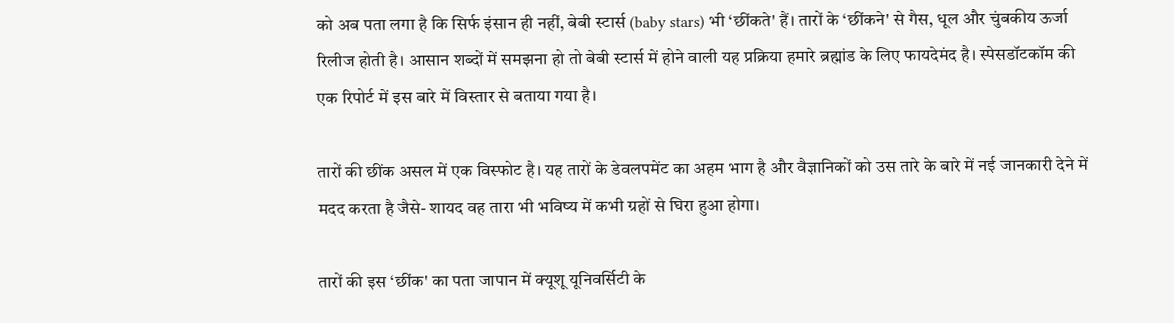को अब पता लगा है कि सिर्फ इंसान ही नहीं, बेबी स्‍टार्स (baby stars) भी ‘छींकते' हैं। तारों के ‘छींकने' से गैस, धूल और चुंबकीय ऊर्जा रिलीज होती है। आसान शब्‍दों में समझना हो तो बेबी स्‍टार्स में होने वाली यह प्रक्रिया हमारे ब्रह्मांड के लिए फायदेमंद है। स्‍पेसडॉटकॉम की एक रिपोर्ट में इस बारे में विस्‍तार से बताया गया है।

तारों की छींक असल में एक विस्‍फोट है। यह तारों के डेवलपमेंट का अहम भाग है और वैज्ञानिकों को उस तारे के बारे में नई जानकारी देने में मदद करता है जैसे- शायद वह तारा भी‍ भविष्‍य में कभी ग्रहों से घिरा हुआ होगा।

तारों की इस ‘छींक' का पता जापान में क्यूशू यूनिवर्सिटी के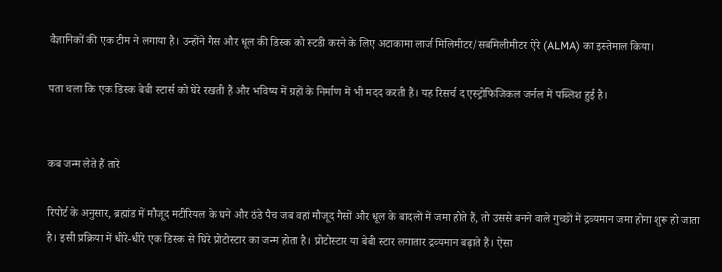वैज्ञानिकों की एक टीम ने लगाया है। उन्‍होंने गैस और धूल की डिस्क को स्‍टडी करने के लिए अटाकामा लार्ज मिलिमीटर/सबमिलीमीटर ऐरे (ALMA) का इस्‍तेमाल किया।

पता चला कि एक डिस्‍क बेबी स्‍टार्स को घेरे रखती हैं और भविष्‍य में ग्रहों के निर्माण में भी मदद करती हैं। यह रिसर्च द एस्‍ट्रोफ‍िजिकल जर्नल में पब्लिश हुई है।


कब जन्‍म लेते हैं तारे

रिपोर्ट के अनुसार, ब्रह्मांड में मौजूद मटीरियल के घने और ठंडे पैच जब वहां मौजूद गैसों और धूल के बादलों में जमा होते हैं, तो उससे बनने वाले गुच्‍छों में द्रव्‍यमान जमा होना शुरू हो जाता है। इसी प्रक्रिया में धीरे-धीरे एक डिस्‍क से घिरे प्रोटोस्‍टार का जन्‍म होता है। प्रोटोस्‍टार या बेबी स्‍टार लगातार द्रव्‍यमान बढ़ाते हैं। ऐसा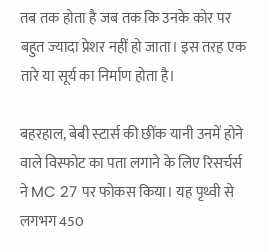तब तक होता है जब तक कि उनके कोर पर बहुत ज्‍यादा प्रेशर नहीं हो जाता। इस तरह एक तारे या सूर्य का निर्माण होता है।

बहरहाल, बेबी स्‍टार्स की छींक यानी उनमें होने वाले विस्‍फोट का पता लगाने के लिए रिसर्चर्स ने MC 27 पर फोकस किया। यह पृथ्वी से लगभग 450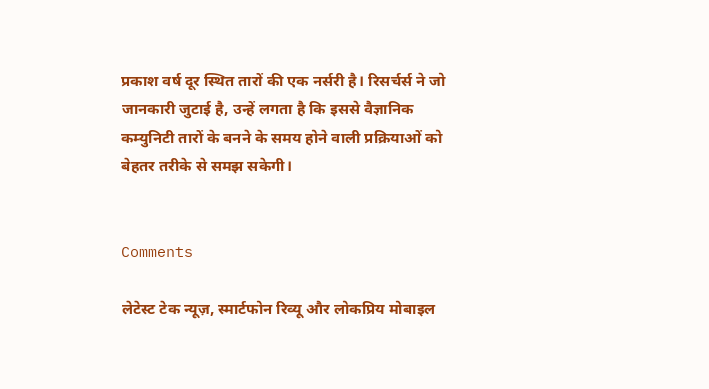प्रकाश वर्ष दूर स्थित तारों की एक नर्सरी है। रिसर्चर्स ने जो जानकारी जुटाई है, उन्‍हें लगता है कि इससे वैज्ञानिक कम्‍युनिटी तारों के बनने के समय होने वाली प्रक्रियाओं को बेहतर तरीके से समझ सकेगी।


Comments

लेटेस्ट टेक न्यूज़, स्मार्टफोन रिव्यू और लोकप्रिय मोबाइल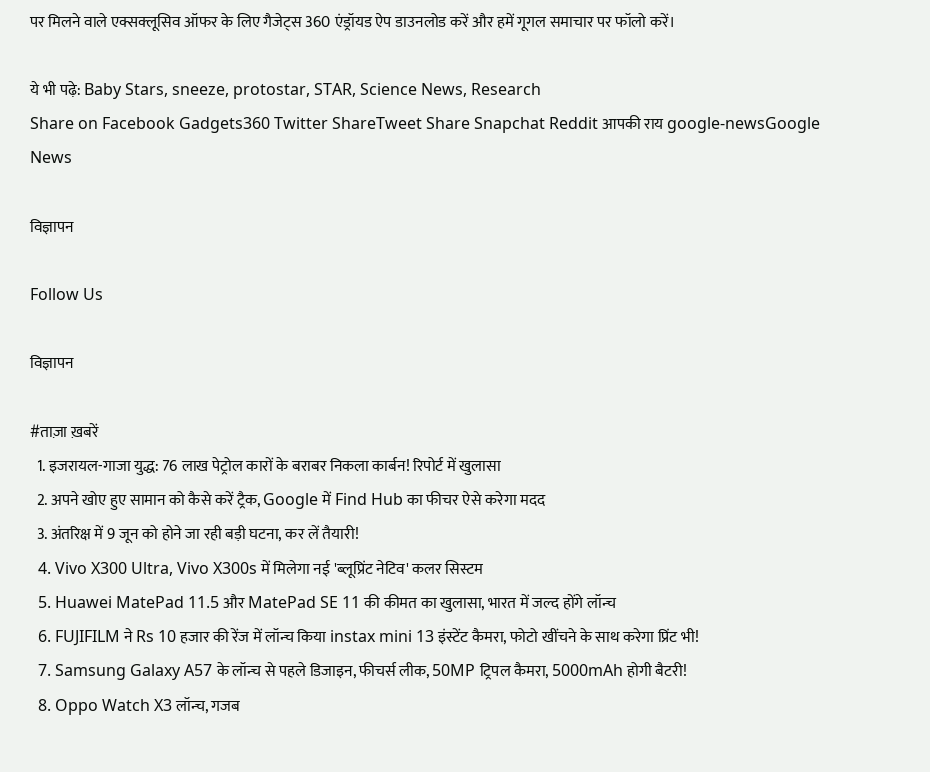पर मिलने वाले एक्सक्लूसिव ऑफर के लिए गैजेट्स 360 एंड्रॉयड ऐप डाउनलोड करें और हमें गूगल समाचार पर फॉलो करें।

ये भी पढ़े: Baby Stars, sneeze, protostar, STAR, Science News, Research
Share on Facebook Gadgets360 Twitter ShareTweet Share Snapchat Reddit आपकी राय google-newsGoogle News

विज्ञापन

Follow Us

विज्ञापन

#ताज़ा ख़बरें
  1. इजरायल-गाजा युद्ध: 76 लाख पेट्रोल कारों के बराबर निकला कार्बन! रिपोर्ट में खुलासा
  2. अपने खोए हुए सामान को कैसे करें ट्रैक, Google में Find Hub का फीचर ऐसे करेगा मदद
  3. अंतरिक्ष में 9 जून को होने जा रही बड़ी घटना, कर लें तैयारी!
  4. Vivo X300 Ultra, Vivo X300s में मिलेगा नई 'ब्लूप्रिंट नेटिव' कलर सिस्टम
  5. Huawei MatePad 11.5 और MatePad SE 11 की कीमत का खुलासा, भारत में जल्द होंगे लॉन्च
  6. FUJIFILM ने Rs 10 हजार की रेंज में लॉन्च किया instax mini 13 इंस्टेंट कैमरा, फोटो खींचने के साथ करेगा प्रिंट भी!
  7. Samsung Galaxy A57 के लॉन्च से पहले डिजाइन, फीचर्स लीक, 50MP ट्रिपल कैमरा, 5000mAh होगी बैटरी!
  8. Oppo Watch X3 लॉन्च, गजब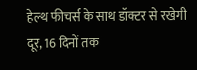हेल्थ फीचर्स के साथ डॉक्टर से रखेगी दूर, 16 दिनों तक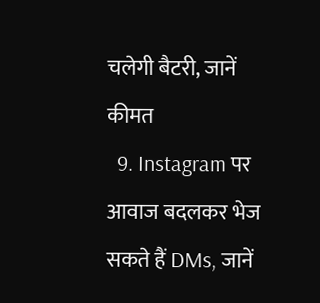चलेगी बैटरी, जानें कीमत
  9. Instagram पर आवाज बदलकर भेज सकते हैं DMs, जानें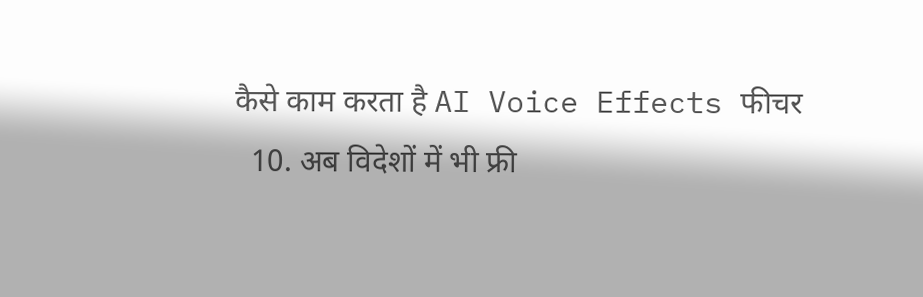कैसे काम करता है AI Voice Effects फीचर
  10. अब विदेशों में भी फ्री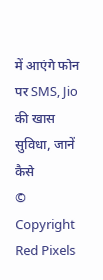में आएंगे फोन पर SMS, Jio की खास सुविधा, जानें कैसे
© Copyright Red Pixels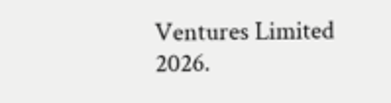Ventures Limited 2026.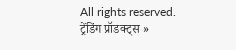All rights reserved.
ट्रेंडिंग प्रॉडक्ट्स »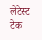लेटेस्ट टेक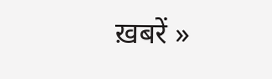ख़बरें »